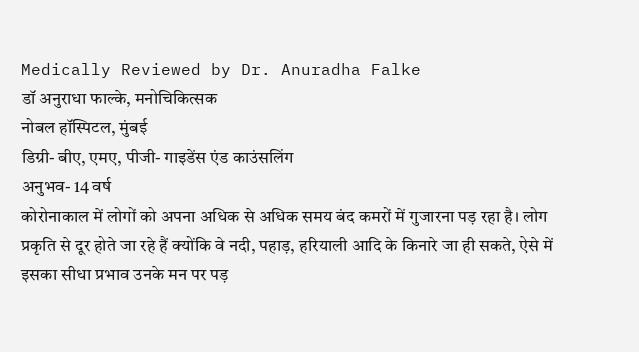Medically Reviewed by Dr. Anuradha Falke
डॉ अनुराधा फाल्के, मनोचिकित्सक
नोबल हॉस्पिटल, मुंबई
डिग्री- बीए, एमए, पीजी- गाइडेंस एंड काउंसलिंग
अनुभव- 14 वर्ष
कोरोनाकाल में लोगों को अपना अधिक से अधिक समय बंद कमरों में गुजारना पड़ रहा है। लोग प्रकृति से दूर होते जा रहे हैं क्योंकि वे नदी, पहाड़, हरियाली आदि के किनारे जा ही सकते, ऐसे में इसका सीधा प्रभाव उनके मन पर पड़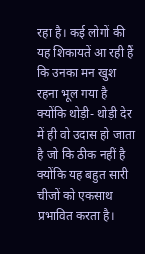रहा है। कई लोगों की यह शिकायतें आ रही हैं कि उनका मन खुश रहना भूल गया है क्योंकि थोड़ी- थोड़ी देर में ही वो उदास हो जाता है जो कि ठीक नहीं है क्योंकि यह बहुत सारी चीजों को एकसाथ प्रभावित करता है।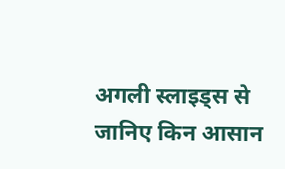अगली स्लाइड्स से जानिए किन आसान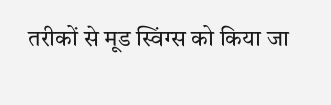तरीकों से मूड स्विंग्स को किया जा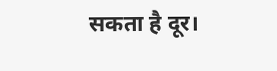सकता है दूर।